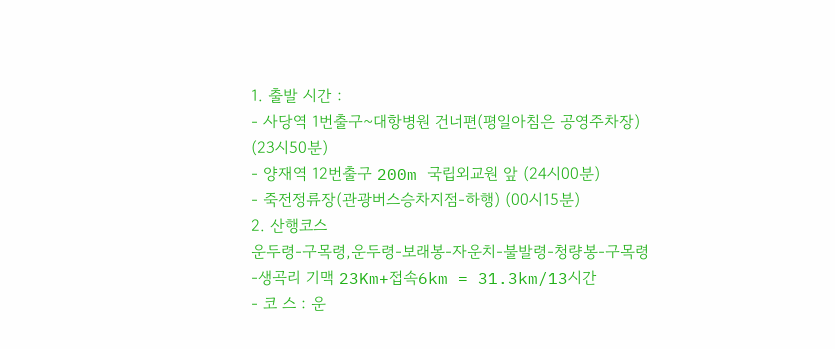1. 출발 시간 :
- 사당역 1번출구~대항병원 건너편(평일아침은 공영주차장) (23시50분)
- 양재역 12번출구 200m 국립외교원 앞 (24시00분)
- 죽전정류장(관광버스승차지점-하행) (00시15분)
2. 산행코스
운두령-구목령,운두령-보래봉-자운치-불발령-청량봉-구목령-생곡리 기맥 23Km+접속6km = 31.3km/13시간
- 코 스 : 운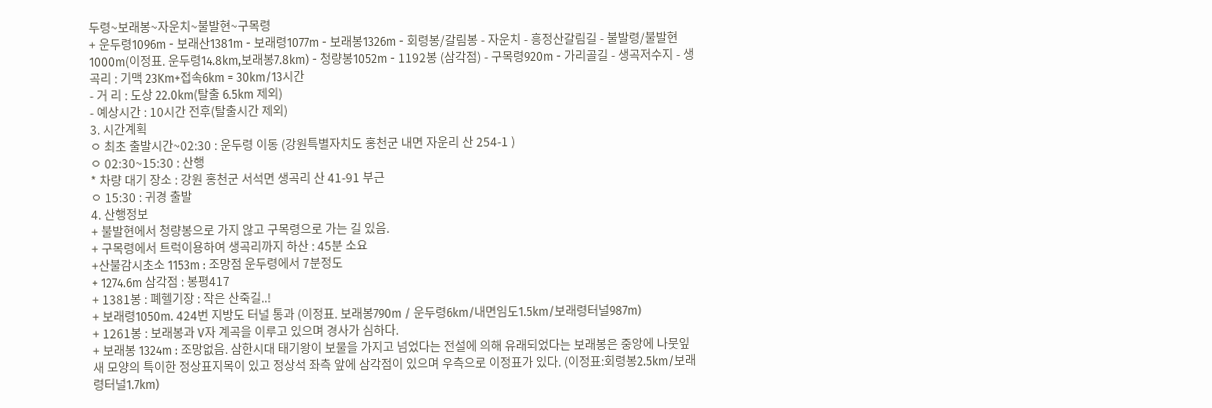두령~보래봉~자운치~불발현~구목령
+ 운두령1096m - 보래산1381m - 보래령1077m - 보래봉1326m - 회령봉/갈림봉 - 자운치 - 흥정산갈림길 - 불발령/불발현1000m(이정표. 운두령14.8km,보래봉7.8km) - 청량봉1052m - 1192봉 (삼각점) - 구목령920m - 가리골길 - 생곡저수지 - 생곡리 : 기맥 23Km+접속6km = 30km/13시간
- 거 리 : 도상 22.0km(탈출 6.5km 제외)
- 예상시간 : 10시간 전후(탈출시간 제외)
3. 시간계획
ㅇ 최초 출발시간~02:30 : 운두령 이동 (강원특별자치도 홍천군 내면 자운리 산 254-1 )
ㅇ 02:30~15:30 : 산행
* 차량 대기 장소 : 강원 홍천군 서석면 생곡리 산 41-91 부근
ㅇ 15:30 : 귀경 출발
4. 산행정보
+ 불발현에서 청량봉으로 가지 않고 구목령으로 가는 길 있음.
+ 구목령에서 트럭이용하여 생곡리까지 하산 : 45분 소요
+산불감시초소 1153m : 조망점 운두령에서 7분정도
+ 1274.6m 삼각점 : 봉평417
+ 1381봉 : 폐헬기장 : 작은 산죽길..!
+ 보래령1050m. 424번 지방도 터널 통과 (이정표. 보래봉790m / 운두령6km/내면임도1.5km/보래령터널987m)
+ 1261봉 : 보래봉과 V자 계곡을 이루고 있으며 경사가 심하다.
+ 보래봉 1324m : 조망없음. 삼한시대 태기왕이 보물을 가지고 넘었다는 전설에 의해 유래되었다는 보래봉은 중앙에 나뭇잎새 모양의 특이한 정상표지목이 있고 정상석 좌측 앞에 삼각점이 있으며 우측으로 이정표가 있다. (이정표:회령봉2.5km/보래령터널1.7km)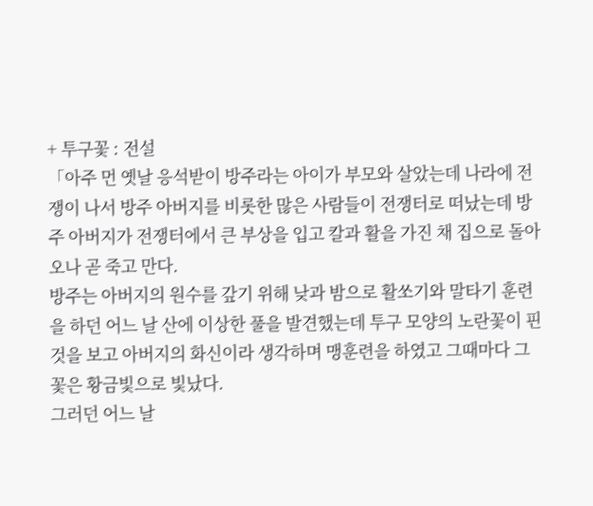+ 투구꽃 : 전설
「아주 먼 옛날 응석받이 방주라는 아이가 부모와 살았는데 나라에 전쟁이 나서 방주 아버지를 비롯한 많은 사람들이 전쟁터로 떠났는데 방주 아버지가 전쟁터에서 큰 부상을 입고 칼과 활을 가진 채 집으로 돌아오나 곧 죽고 만다.
방주는 아버지의 원수를 갚기 위해 낮과 밤으로 활쏘기와 말타기 훈련을 하던 어느 날 산에 이상한 풀을 발견했는데 투구 모양의 노란꽃이 핀 것을 보고 아버지의 화신이라 생각하며 맹훈련을 하였고 그때마다 그 꽃은 황금빛으로 빛났다.
그러던 어느 날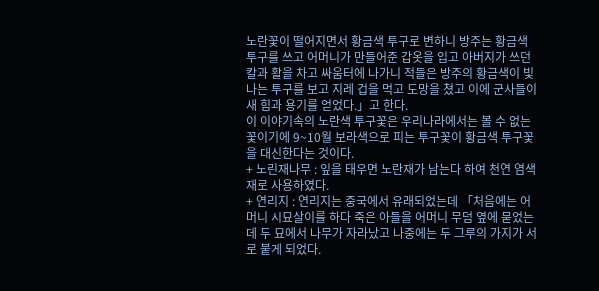노란꽃이 떨어지면서 황금색 투구로 변하니 방주는 황금색 투구를 쓰고 어머니가 만들어준 갑옷을 입고 아버지가 쓰던 칼과 활을 차고 싸움터에 나가니 적들은 방주의 황금색이 빛나는 투구를 보고 지레 겁을 먹고 도망을 쳤고 이에 군사들이 새 힘과 용기를 얻었다.」고 한다.
이 이야기속의 노란색 투구꽃은 우리나라에서는 볼 수 없는 꽃이기에 9~10월 보라색으로 피는 투구꽃이 황금색 투구꽃을 대신한다는 것이다.
+ 노린재나무 : 잎을 태우면 노란재가 남는다 하여 천연 염색재로 사용하였다.
+ 연리지 : 연리지는 중국에서 유래되었는데 「처음에는 어머니 시묘살이를 하다 죽은 아들을 어머니 무덤 옆에 묻었는데 두 묘에서 나무가 자라났고 나중에는 두 그루의 가지가 서로 붙게 되었다.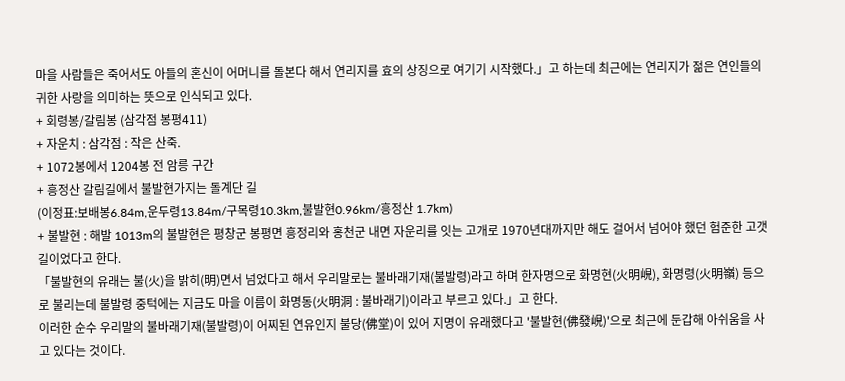마을 사람들은 죽어서도 아들의 혼신이 어머니를 돌본다 해서 연리지를 효의 상징으로 여기기 시작했다.」고 하는데 최근에는 연리지가 젊은 연인들의 귀한 사랑을 의미하는 뜻으로 인식되고 있다.
+ 회령봉/갈림봉 (삼각점 봉평411)
+ 자운치 : 삼각점 : 작은 산죽.
+ 1072봉에서 1204봉 전 암릉 구간
+ 흥정산 갈림길에서 불발현가지는 돌계단 길
(이정표:보배봉6.84m,운두령13.84m/구목령10.3km,불발현0.96km/흥정산 1.7km)
+ 불발현 : 해발 1013m의 불발현은 평창군 봉평면 흥정리와 홍천군 내면 자운리를 잇는 고개로 1970년대까지만 해도 걸어서 넘어야 했던 험준한 고갯길이었다고 한다.
「불발현의 유래는 불(火)을 밝히(明)면서 넘었다고 해서 우리말로는 불바래기재(불발령)라고 하며 한자명으로 화명현(火明峴), 화명령(火明嶺) 등으로 불리는데 불발령 중턱에는 지금도 마을 이름이 화명동(火明洞 : 불바래기)이라고 부르고 있다.」고 한다.
이러한 순수 우리말의 불바래기재(불발령)이 어찌된 연유인지 불당(佛堂)이 있어 지명이 유래했다고 '불발현(佛發峴)'으로 최근에 둔갑해 아쉬움을 사고 있다는 것이다.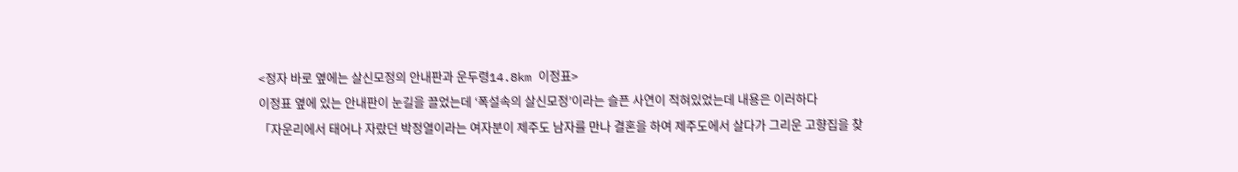<정자 바로 옆에는 살신모정의 안내판과 운두령14.8km 이정표>
이정표 옆에 있는 안내판이 눈길을 끌었는데 ‘폭설속의 살신모정’이라는 슬픈 사연이 적혀있었는데 내용은 이러하다
「자운리에서 태어나 자랐던 박정열이라는 여자분이 제주도 남자를 만나 결혼을 하여 제주도에서 살다가 그리운 고향집을 찾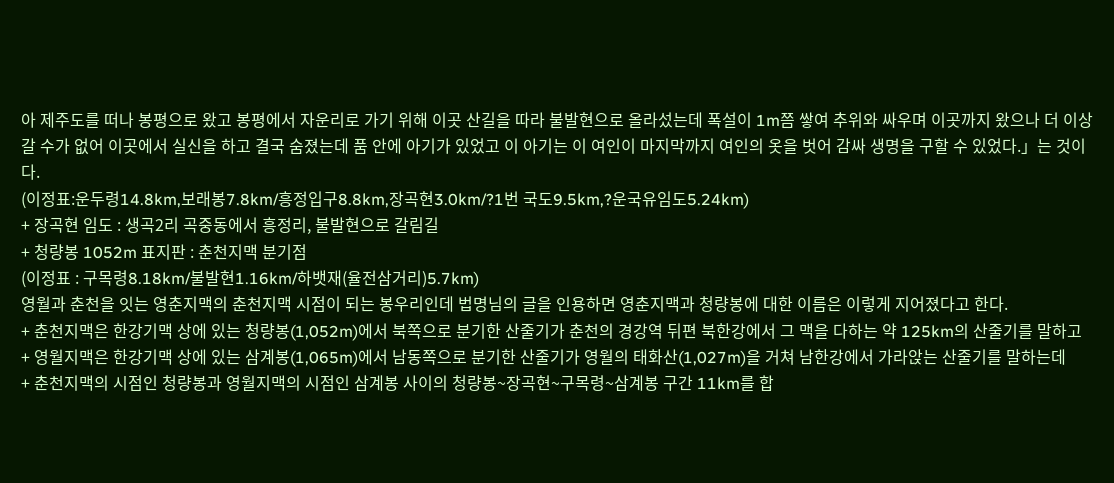아 제주도를 떠나 봉평으로 왔고 봉평에서 자운리로 가기 위해 이곳 산길을 따라 불발현으로 올라섰는데 폭설이 1m쯤 쌓여 추위와 싸우며 이곳까지 왔으나 더 이상 갈 수가 없어 이곳에서 실신을 하고 결국 숨졌는데 품 안에 아기가 있었고 이 아기는 이 여인이 마지막까지 여인의 옷을 벗어 감싸 생명을 구할 수 있었다.」는 것이다.
(이정표:운두령14.8km,보래봉7.8km/흥정입구8.8km,장곡현3.0km/?1번 국도9.5km,?운국유임도5.24km)
+ 장곡현 임도 : 생곡2리 곡중동에서 흥정리, 불발현으로 갈림길
+ 청량봉 1052m 표지판 : 춘천지맥 분기점
(이정표 : 구목령8.18km/불발현1.16km/하뱃재(율전삼거리)5.7km)
영월과 춘천을 잇는 영춘지맥의 춘천지맥 시점이 되는 봉우리인데 법명님의 글을 인용하면 영춘지맥과 청량봉에 대한 이름은 이렇게 지어졌다고 한다.
+ 춘천지맥은 한강기맥 상에 있는 청량봉(1,052m)에서 북쪽으로 분기한 산줄기가 춘천의 경강역 뒤편 북한강에서 그 맥을 다하는 약 125km의 산줄기를 말하고
+ 영월지맥은 한강기맥 상에 있는 삼계봉(1,065m)에서 남동쪽으로 분기한 산줄기가 영월의 태화산(1,027m)을 거쳐 남한강에서 가라앉는 산줄기를 말하는데
+ 춘천지맥의 시점인 청량봉과 영월지맥의 시점인 삼계봉 사이의 청량봉~장곡현~구목령~삼계봉 구간 11km를 합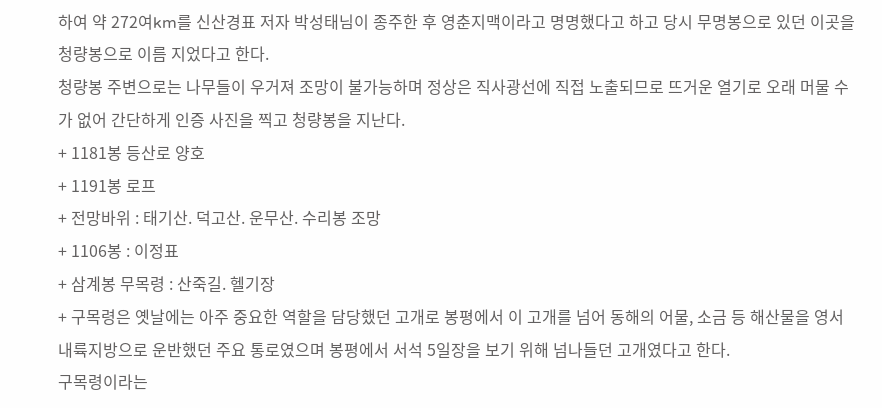하여 약 272여km를 신산경표 저자 박성태님이 종주한 후 영춘지맥이라고 명명했다고 하고 당시 무명봉으로 있던 이곳을 청량봉으로 이름 지었다고 한다.
청량봉 주변으로는 나무들이 우거져 조망이 불가능하며 정상은 직사광선에 직접 노출되므로 뜨거운 열기로 오래 머물 수가 없어 간단하게 인증 사진을 찍고 청량봉을 지난다.
+ 1181봉 등산로 양호
+ 1191봉 로프
+ 전망바위 : 태기산. 덕고산. 운무산. 수리봉 조망
+ 1106봉 : 이정표
+ 삼계봉 무목령 : 산죽길. 헬기장
+ 구목령은 옛날에는 아주 중요한 역할을 담당했던 고개로 봉평에서 이 고개를 넘어 동해의 어물, 소금 등 해산물을 영서 내륙지방으로 운반했던 주요 통로였으며 봉평에서 서석 5일장을 보기 위해 넘나들던 고개였다고 한다.
구목령이라는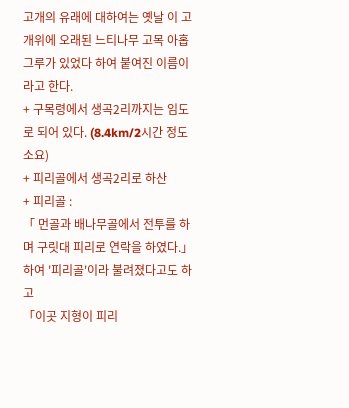고개의 유래에 대하여는 옛날 이 고개위에 오래된 느티나무 고목 아홉그루가 있었다 하여 붙여진 이름이라고 한다.
+ 구목령에서 생곡2리까지는 임도로 되어 있다. (8.4km/2시간 정도 소요)
+ 피리골에서 생곡2리로 하산
+ 피리골 :
「 먼골과 배나무골에서 전투를 하며 구릿대 피리로 연락을 하였다.」하여 '피리골'이라 불려졌다고도 하고
「이곳 지형이 피리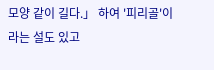모양 같이 길다.」 하여 '피리골'이라는 설도 있고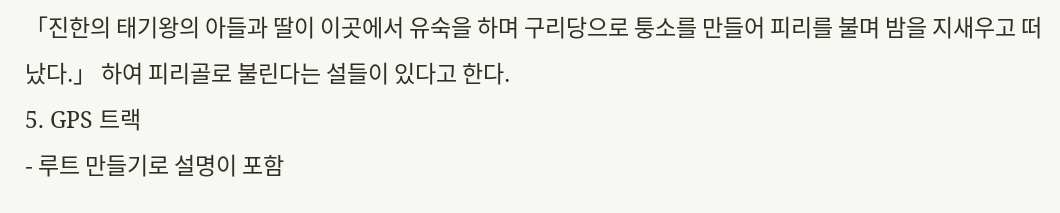「진한의 태기왕의 아들과 딸이 이곳에서 유숙을 하며 구리당으로 퉁소를 만들어 피리를 불며 밤을 지새우고 떠났다.」 하여 피리골로 불린다는 설들이 있다고 한다.
5. GPS 트랙
- 루트 만들기로 설명이 포함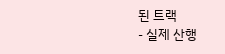된 트랙
- 실제 산행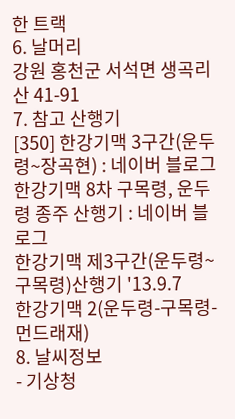한 트랙
6. 날머리
강원 홍천군 서석면 생곡리 산 41-91
7. 참고 산행기
[350] 한강기맥 3구간(운두령~장곡현) : 네이버 블로그
한강기맥 8차 구목령, 운두령 종주 산행기 : 네이버 블로그
한강기맥 제3구간(운두령~구목령)산행기 '13.9.7
한강기맥 2(운두령-구목령-먼드래재)
8. 날씨정보
- 기상청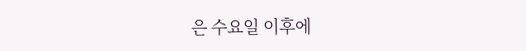은 수요일 이후에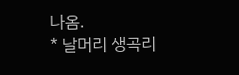나옴.
* 날머리 생곡리